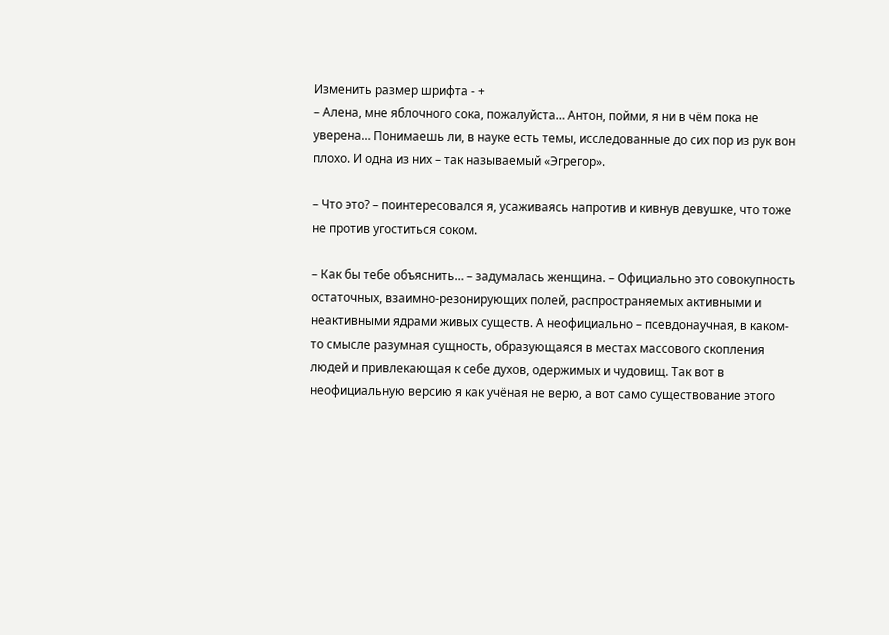Изменить размер шрифта - +
– Алена, мне яблочного сока, пожалуйста… Антон, пойми, я ни в чём пока не уверена… Понимаешь ли, в науке есть темы, исследованные до сих пор из рук вон плохо. И одна из них – так называемый «Эгрегор».

– Что это? – поинтересовался я, усаживаясь напротив и кивнув девушке, что тоже не против угоститься соком.

– Как бы тебе объяснить… – задумалась женщина. – Официально это совокупность остаточных, взаимно-резонирующих полей, распространяемых активными и неактивными ядрами живых существ. А неофициально – псевдонаучная, в каком-то смысле разумная сущность, образующаяся в местах массового скопления людей и привлекающая к себе духов, одержимых и чудовищ. Так вот в неофициальную версию я как учёная не верю, а вот само существование этого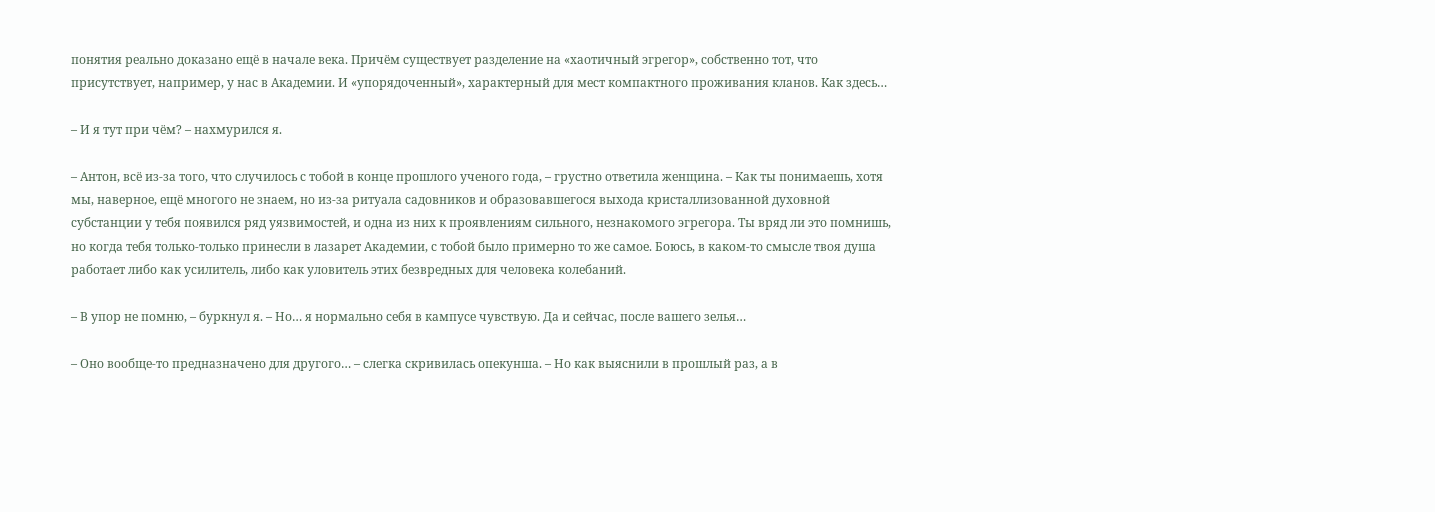понятия реально доказано ещё в начале века. Причём существует разделение на «хаотичный эгрегор», собственно тот, что присутствует, например, у нас в Академии. И «упорядоченный», характерный для мест компактного проживания кланов. Как здесь…

– И я тут при чём? – нахмурился я.

– Антон, всё из-за того, что случилось с тобой в конце прошлого ученого года, – грустно ответила женщина. – Как ты понимаешь, хотя мы, наверное, ещё многого не знаем, но из-за ритуала садовников и образовавшегося выхода кристаллизованной духовной субстанции у тебя появился ряд уязвимостей, и одна из них к проявлениям сильного, незнакомого эгрегора. Ты вряд ли это помнишь, но когда тебя только-только принесли в лазарет Академии, с тобой было примерно то же самое. Боюсь, в каком-то смысле твоя душа работает либо как усилитель, либо как уловитель этих безвредных для человека колебаний.

– В упор не помню, – буркнул я. – Но… я нормально себя в кампусе чувствую. Да и сейчас, после вашего зелья…

– Оно вообще-то предназначено для другого… – слегка скривилась опекунша. – Но как выяснили в прошлый раз, а в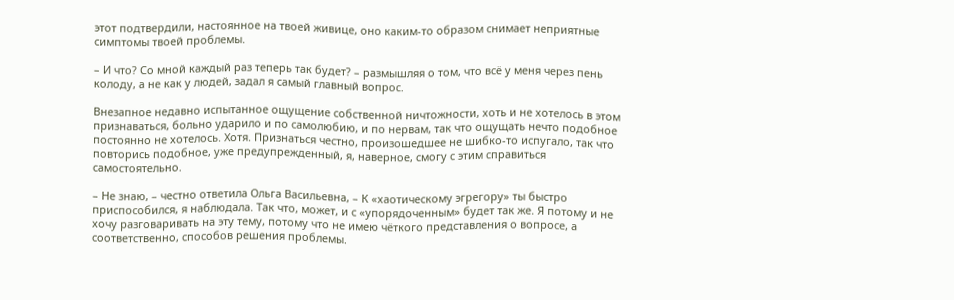этот подтвердили, настоянное на твоей живице, оно каким-то образом снимает неприятные симптомы твоей проблемы.

– И что? Со мной каждый раз теперь так будет? – размышляя о том, что всё у меня через пень колоду, а не как у людей, задал я самый главный вопрос.

Внезапное недавно испытанное ощущение собственной ничтожности, хоть и не хотелось в этом признаваться, больно ударило и по самолюбию, и по нервам, так что ощущать нечто подобное постоянно не хотелось. Хотя. Признаться честно, произошедшее не шибко-то испугало, так что повторись подобное, уже предупрежденный, я, наверное, смогу с этим справиться самостоятельно.

– Не знаю, – честно ответила Ольга Васильевна, – К «хаотическому эгрегору» ты быстро приспособился, я наблюдала. Так что, может, и с «упорядоченным» будет так же. Я потому и не хочу разговаривать на эту тему, потому что не имею чёткого представления о вопросе, а соответственно, способов решения проблемы.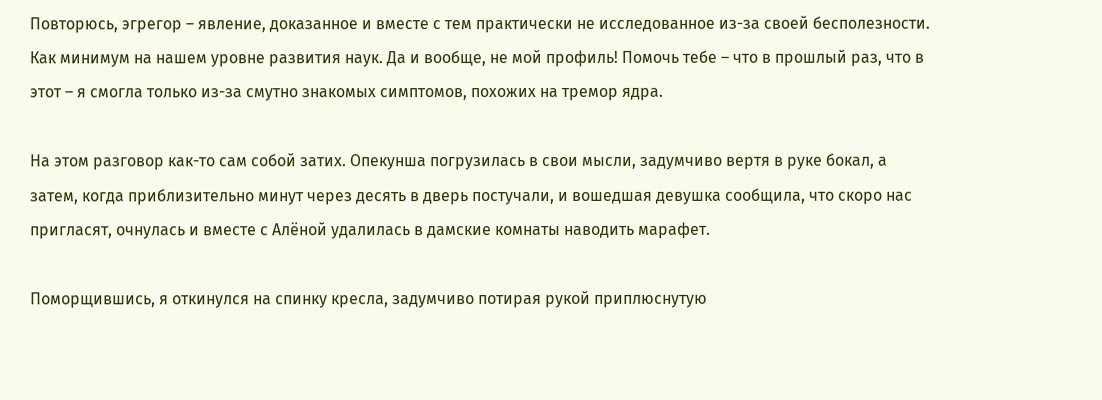Повторюсь, эгрегор – явление, доказанное и вместе с тем практически не исследованное из-за своей бесполезности. Как минимум на нашем уровне развития наук. Да и вообще, не мой профиль! Помочь тебе – что в прошлый раз, что в этот – я смогла только из-за смутно знакомых симптомов, похожих на тремор ядра.

На этом разговор как-то сам собой затих. Опекунша погрузилась в свои мысли, задумчиво вертя в руке бокал, а затем, когда приблизительно минут через десять в дверь постучали, и вошедшая девушка сообщила, что скоро нас пригласят, очнулась и вместе с Алёной удалилась в дамские комнаты наводить марафет.

Поморщившись, я откинулся на спинку кресла, задумчиво потирая рукой приплюснутую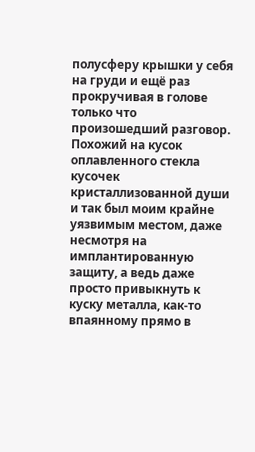полусферу крышки у себя на груди и ещё раз прокручивая в голове только что произошедший разговор. Похожий на кусок оплавленного стекла кусочек кристаллизованной души и так был моим крайне уязвимым местом, даже несмотря на имплантированную защиту, а ведь даже просто привыкнуть к куску металла, как-то впаянному прямо в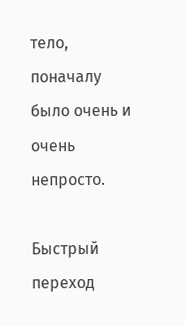тело, поначалу было очень и очень непросто.

Быстрый переход